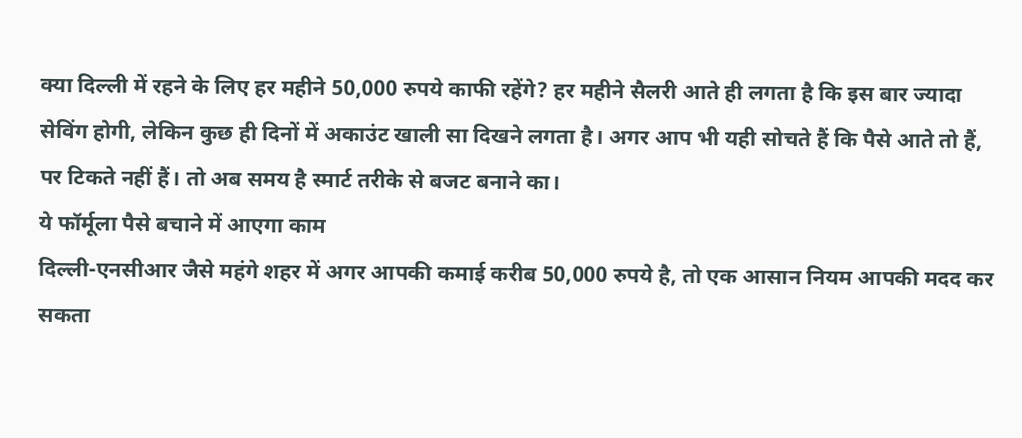क्या दिल्ली में रहने के लिए हर महीने 50,000 रुपये काफी रहेंगे? हर महीने सैलरी आते ही लगता है कि इस बार ज्यादा सेविंग होगी, लेकिन कुछ ही दिनों में अकाउंट खाली सा दिखने लगता है। अगर आप भी यही सोचते हैं कि पैसे आते तो हैं, पर टिकते नहीं हैं। तो अब समय है स्मार्ट तरीके से बजट बनाने का।
ये फॉर्मूला पैसे बचाने में आएगा काम
दिल्ली-एनसीआर जैसे महंगे शहर में अगर आपकी कमाई करीब 50,000 रुपये है, तो एक आसान नियम आपकी मदद कर सकता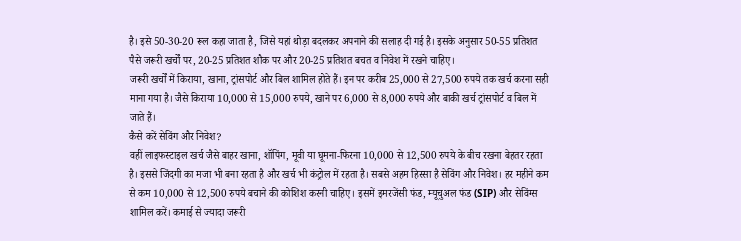है। इसे 50-30-20 रूल कहा जाता है, जिसे यहां थोड़ा बदलकर अपनाने की सलाह दी गई है। इसके अनुसार 50-55 प्रतिशत पैसे जरूरी खर्चों पर, 20-25 प्रतिशत शौक पर और 20-25 प्रतिशत बचत व निवेश में रखने चाहिए।
जरूरी खर्चों में किराया, खाना, ट्रांसपोर्ट और बिल शामिल होते हैं। इन पर करीब 25,000 से 27,500 रुपये तक खर्च करना सही माना गया है। जैसे किराया 10,000 से 15,000 रुपये, खाने पर 6,000 से 8,000 रुपये और बाकी खर्च ट्रांसपोर्ट व बिल में जाते हैं।
कैसे करें सेविंग और निवेश?
वहीं लाइफस्टाइल खर्च जैसे बाहर खाना, शॉपिंग, मूवी या घूमना-फिरना 10,000 से 12,500 रुपये के बीच रखना बेहतर रहता है। इससे जिंदगी का मजा भी बना रहता है और खर्च भी कंट्रोल में रहता है। सबसे अहम हिस्सा है सेविंग और निवेश। हर महीने कम से कम 10,000 से 12,500 रुपये बचाने की कोशिश करनी चाहिए। इसमें इमरजेंसी फंड, म्यूचुअल फंड (SIP) और सेविंग्स शामिल करें। कमाई से ज्यादा जरूरी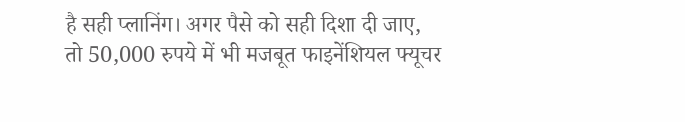है सही प्लानिंग। अगर पैसे को सही दिशा दी जाए, तो 50,000 रुपये में भी मजबूत फाइनेंशियल फ्यूचर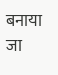बनाया जा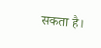सकता है।